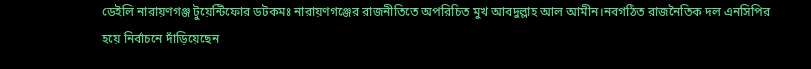ডেইলি নারায়ণগঞ্জ টুয়েন্টিফোর ডটকমঃ নারায়ণগঞ্জের রাজনীতিতে অপরিচিত মুখ আবদুল্লাহ আল আমীন।নবগঠিত রাজনৈতিক দল এনসিপির হয়ে নির্বাচনে দাঁড়িয়েছেন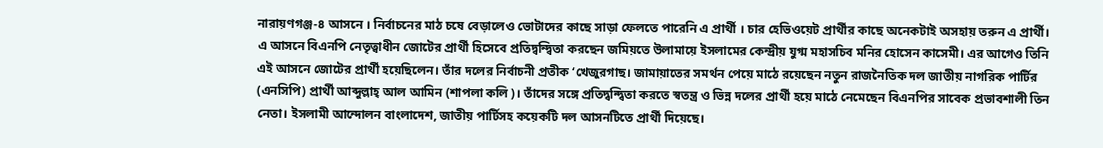নারায়ণগঞ্জ-৪ আসনে । নির্বাচনের মাঠ চষে বেড়ালেও ভোটাদের কাছে সাড়া ফেলতে পারেনি এ প্রার্থী । চার হেভিওয়েট প্রার্থীর কাছে অনেকটাই অসহায় তরুন এ প্রার্থী।
এ আসনে বিএনপি নেতৃত্বাধীন জোটের প্রার্থী হিসেবে প্রতিদ্বন্দ্বিতা করছেন জমিয়তে উলামায়ে ইসলামের কেন্দ্রীয় যুগ্ম মহাসচিব মনির হোসেন কাসেমী। এর আগেও তিনি এই আসনে জোটের প্রার্থী হয়েছিলেন। তাঁর দলের নির্বাচনী প্রতীক ‘খেজুরগাছ। জামায়াতের সমর্থন পেয়ে মাঠে রয়েছেন নতুন রাজনৈতিক দল জাতীয় নাগরিক পার্টির (এনসিপি) প্রার্থী আব্দুল্লাহ্ আল আমিন (শাপলা কলি)। তাঁদের সঙ্গে প্রতিদ্বন্দ্বিতা করতে স্বতন্ত্র ও ভিন্ন দলের প্রার্থী হয়ে মাঠে নেমেছেন বিএনপির সাবেক প্রভাবশালী তিন নেতা। ইসলামী আন্দোলন বাংলাদেশ, জাতীয় পার্টিসহ কয়েকটি দল আসনটিতে প্রার্থী দিয়েছে।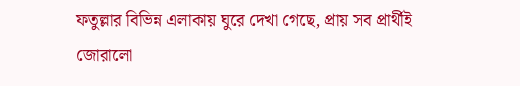ফতুল্লার বিভিন্ন এলাকায় ঘুরে দেখা গেছে, প্রায় সব প্রার্থীই জোরালো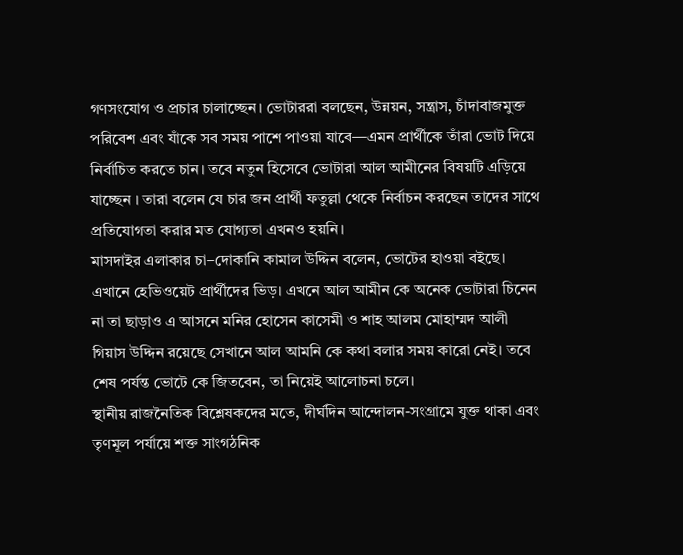গণসংযোগ ও প্রচার চালাচ্ছেন। ভোটাররা বলছেন, উন্নয়ন, সন্ত্রাস, চাঁদাবাজমুক্ত পরিবেশ এবং যাঁকে সব সময় পাশে পাওয়া যাবে—এমন প্রার্থীকে তাঁরা ভোট দিয়ে নির্বাচিত করতে চান। তবে নতুন হিসেবে ভোটারা আল আমীনের বিষয়টি এড়িয়ে যাচ্ছেন । তারা বলেন যে চার জন প্রার্থী ফতুল্লা থেকে নির্বাচন করছেন তাদের সাথে প্রতিযোগতা করার মত যোগ্যতা এখনও হয়নি।
মাসদাইর এলাকার চা–দোকানি কামাল উদ্দিন বলেন, ভোটের হাওয়া বইছে। এখানে হেভিওয়েট প্রার্থীদের ভিড়। এখনে আল আমীন কে অনেক ভোটারা চিনেন না তা ছাড়াও এ আসনে মনির হোসেন কাসেমী ও শাহ আলম মোহাম্মদ আলী গিয়াস উদ্দিন রয়েছে সেখানে আল আমনি কে কথা বলার সময় কারো নেই। তবে শেষ পর্যন্ত ভোটে কে জিতবেন, তা নিয়েই আলোচনা চলে।
স্থানীয় রাজনৈতিক বিশ্লেষকদের মতে, দীর্ঘদিন আন্দোলন-সংগ্রামে যুক্ত থাকা এবং তৃণমূল পর্যায়ে শক্ত সাংগঠনিক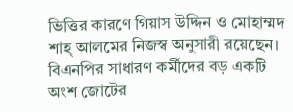ভিত্তির কারণে গিয়াস উদ্দিন ও মোহাম্মদ শাহ্ আলমের নিজস্ব অনুসারী রয়েছেন। বিএনপির সাধারণ কর্মীদের বড় একটি অংশ জোটের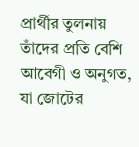প্রার্থীর তুলনায় তাঁদের প্রতি বেশি আবেগী ও অনুগত, যা জোটের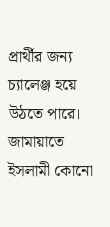প্রার্থীর জন্য চ্যালেঞ্জ হয়ে উঠতে পারে। জামায়াতে ইসলামী কোনো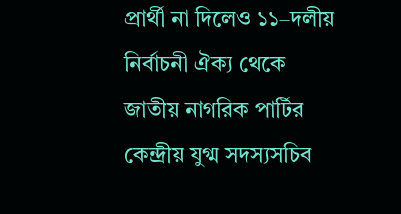প্রার্থী না দিলেও ১১–দলীয় নির্বাচনী ঐক্য থেকে জাতীয় নাগরিক পার্টির কেন্দ্রীয় যুগ্ম সদস্যসচিব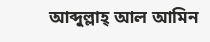আব্দুল্লাহ্ আল আমিন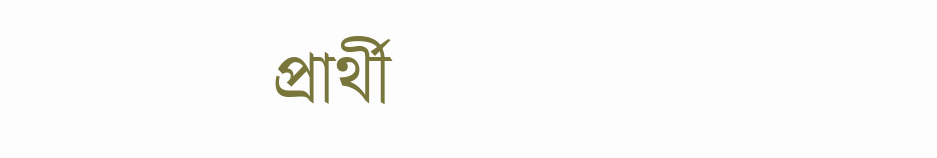প্রার্থী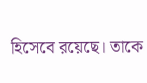হিসেবে রয়েছে। তাকে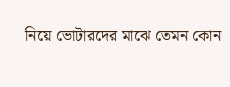নিয়ে ভোটারদের মাঝে তেমন কোন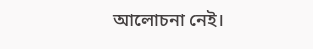আলোচনা নেই।